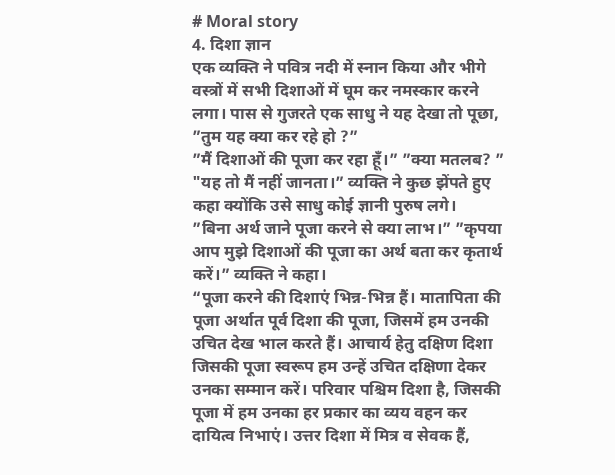# Moral story
4. दिशा ज्ञान
एक व्यक्ति ने पवित्र नदी में स्नान किया और भीगे वस्त्रों में सभी दिशाओं में घूम कर नमस्कार करने लगा। पास से गुजरते एक साधु ने यह देखा तो पूछा,
”तुम यह क्या कर रहे हो ?”
”मैं दिशाओं की पूजा कर रहा हूँ।” ”क्या मतलब? ” "यह तो मैं नहीं जानता।” व्यक्ति ने कुछ झेंपते हुए कहा क्योंकि उसे साधु कोई ज्ञानी पुरुष लगे।
”बिना अर्थ जाने पूजा करने से क्या लाभ।” ”कृपया आप मुझे दिशाओं की पूजा का अर्थ बता कर कृतार्थ करें।” व्यक्ति ने कहा।
“पूजा करने की दिशाएं भिन्न-भिन्न हैं। मातापिता की पूजा अर्थात पूर्व दिशा की पूजा, जिसमें हम उनकी उचित देख भाल करते हैं। आचार्य हेतु दक्षिण दिशा जिसकी पूजा स्वरूप हम उन्हें उचित दक्षिणा देकर उनका सम्मान करें। परिवार पश्चिम दिशा है, जिसकी पूजा में हम उनका हर प्रकार का व्यय वहन कर दायित्व निभाएं। उत्तर दिशा में मित्र व सेवक हैं,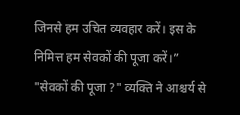जिनसे हम उचित व्यवहार करें। इस के निमित्त हम सेवकों की पूजा करें।”
"सेवकों की पूजा ?" व्यक्ति ने आश्चर्य से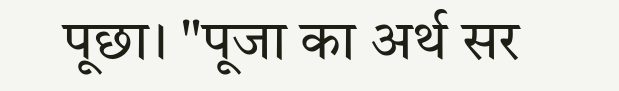पूछा। "पूजा का अर्थ सर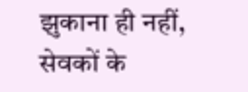झुकाना ही नहीं, सेवकों के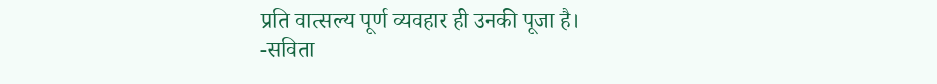प्रति वात्सल्य पूर्ण व्यवहार ही उनकी पूजा है।
-सविता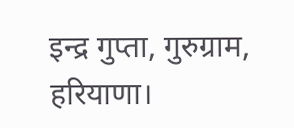इन्द्र गुप्ता, गुरुग्राम, हरियाणा।